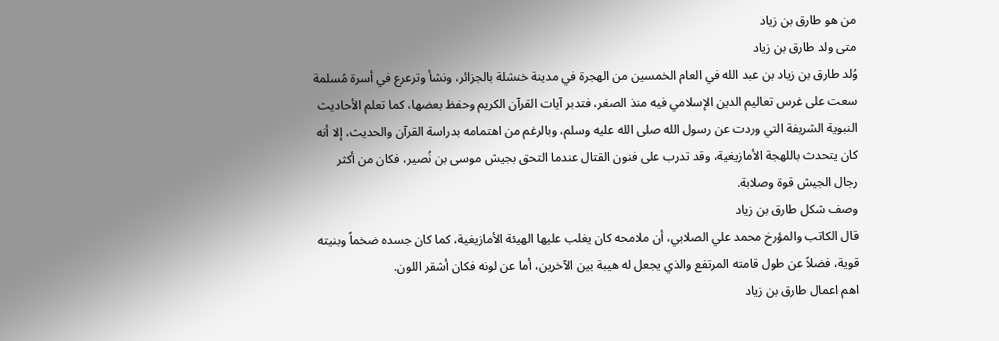من هو طارق بن زياد
متى ولد طارق بن زياد
وُلد طارق بن زياد بن عبد الله في العام الخمسين من الهجرة في مدينة خنشلة بالجزائر، ونشأ وترعرع في أسرة مُسلمة سعت على غرس تعاليم الدين الإسلامي فيه منذ الصغر، فتدبر آيات القرآن الكريم وحفظ بعضها، كما تعلم الأحاديث النبوية الشريفة التي وردت عن رسول الله صلى الله عليه وسلم، وبالرغم من اهتمامه بدراسة القرآن والحديث، إلا أنه كان يتحدث باللهجة الأمازيغية، وقد تدرب على فنون القتال عندما التحق بجيش موسى بن نُصير، فكان من أكثر رجال الجيش قوة وصلابة.
وصف شكل طارق بن زياد
قال الكاتب والمؤرخ محمد علي الصلابي، أن ملامحه كان يغلب عليها الهيئة الأمازيغية، كما كان جسده ضخماً وبنيته قوية، فضلاً عن طول قامته المرتفع والذي يجعل له هيبة بين الآخرين، أما عن لونه فكان أشقر اللون.
اهم اعمال طارق بن زياد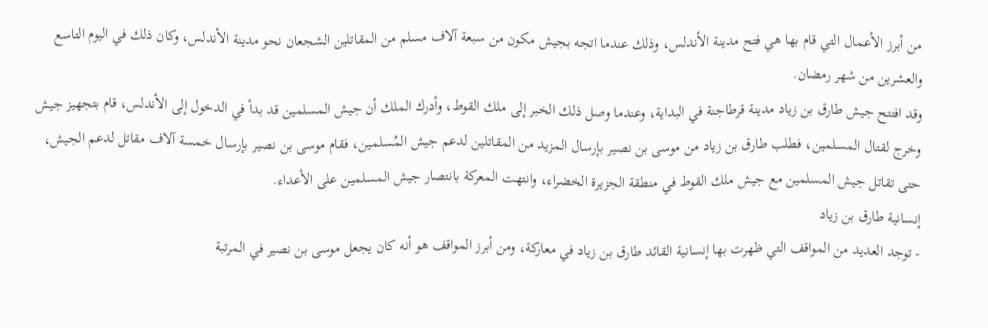من أبرز الأعمال التي قام بها هي فتح مدينة الأندلس، وذلك عندما اتجه بجيش مكون من سبعة آلاف مسلم من المقاتلين الشجعان نحو مدينة الأندلس، وكان ذلك في اليوم التاسع والعشرين من شهر رمضان.
وقد افتتح جيش طارق بن زياد مدينة قرطاجنة في البداية، وعندما وصل ذلك الخبر إلى ملك القوط، وأدرك الملك أن جيش المسلمين قد بدأ في الدخول إلى الأندلس، قام بتجهيز جيش وخرج لقتال المسلمين، فطلب طارق بن زياد من موسى بن نصير بإرسال المزيد من المقاتلين لدعم جيش المُسلمين، فقام موسى بن نصير بإرسال خمسة آلاف مقاتل لدعم الجيش، حتى تقاتل جيش المسلمين مع جيش ملك القوط في منطقة الجزيرة الخضراء، وانتهت المعركة بانتصار جيش المسلمين على الأعداء.
إنسانية طارق بن زياد
- توجد العديد من المواقف التي ظهرت بها إنسانية القائد طارق بن زياد في معاركة، ومن أبرز المواقف هو أنه كان يجعل موسى بن نصير في المرتبة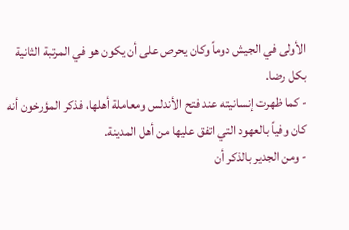الأولى في الجيش دوماً وكان يحرص على أن يكون هو في المرتبة الثانية بكل رضا.
- كما ظهرت إنسانيته عند فتح الأندلس ومعاملة أهلها، فذكر المؤرخون أنه كان وفياً بالعهود التي اتفق عليها من أهل المدينة.
- ومن الجدير بالذكر أن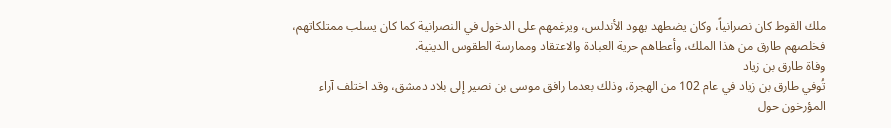ملك القوط كان نصرانياً، وكان يضطهد يهود الأندلس، ويرغمهم على الدخول في النصرانية كما كان يسلب ممتلكاتهم، فخلصهم طارق من هذا الملك، وأعطاهم حرية العبادة والاعتقاد وممارسة الطقوس الدينية.
وفاة طارق بن زياد
تُوفي طارق بن زياد في عام 102 من الهجرة، وذلك بعدما رافق موسى بن نصير إلى بلاد دمشق، وقد اختلف آراء المؤرخون حول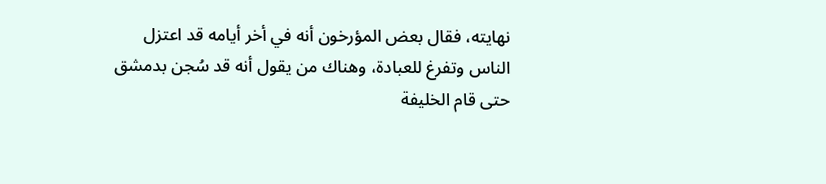نهايته، فقال بعض المؤرخون أنه في أخر أيامه قد اعتزل الناس وتفرغ للعبادة، وهناك من يقول أنه قد سُجن بدمشق حتى قام الخليفة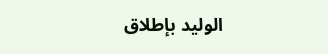الوليد بإطلاق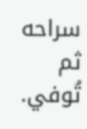سراحه ثم تُوفي.